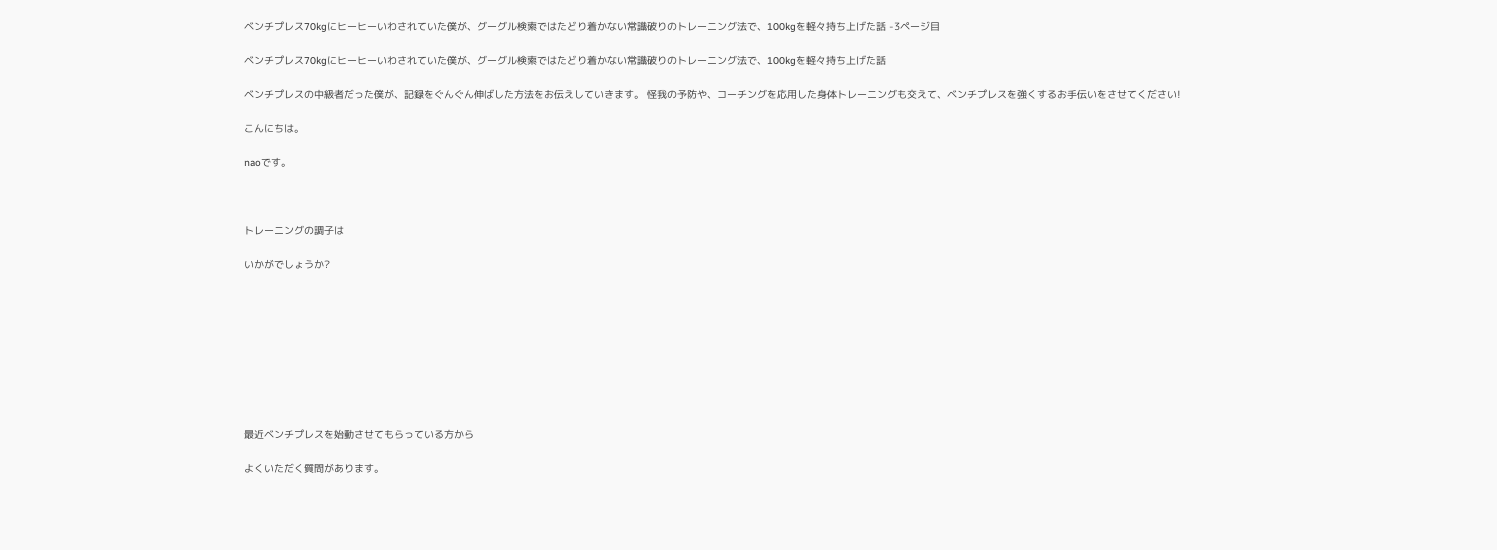ベンチプレス70kgにヒーヒーいわされていた僕が、グーグル検索ではたどり着かない常識破りのトレーニング法で、100kgを軽々持ち上げた話 -3ページ目

ベンチプレス70kgにヒーヒーいわされていた僕が、グーグル検索ではたどり着かない常識破りのトレーニング法で、100kgを軽々持ち上げた話

ベンチプレスの中級者だった僕が、記録をぐんぐん伸ばした方法をお伝えしていきます。 怪我の予防や、コーチングを応用した身体トレーニングも交えて、ベンチプレスを強くするお手伝いをさせてください!

こんにちは。

naoです。



トレーニングの調子は

いかがでしょうか?









最近ベンチプレスを始動させてもらっている方から

よくいただく質問があります。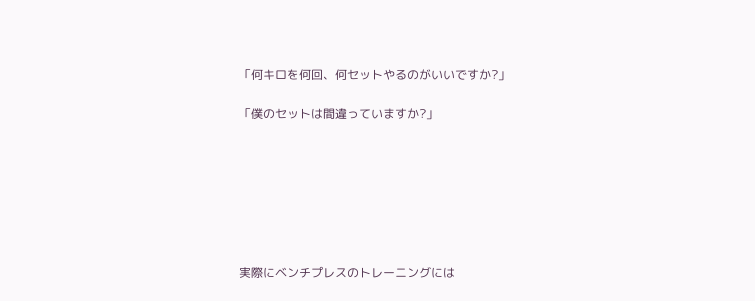「何キロを何回、何セットやるのがいいですか?」

「僕のセットは間違っていますか?」







実際にベンチプレスのトレーニングには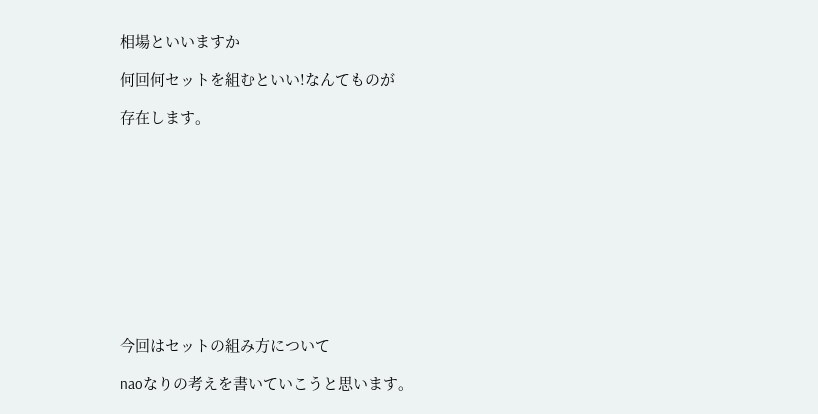相場といいますか

何回何セットを組むといい!なんてものが

存在します。











今回はセットの組み方について

naoなりの考えを書いていこうと思います。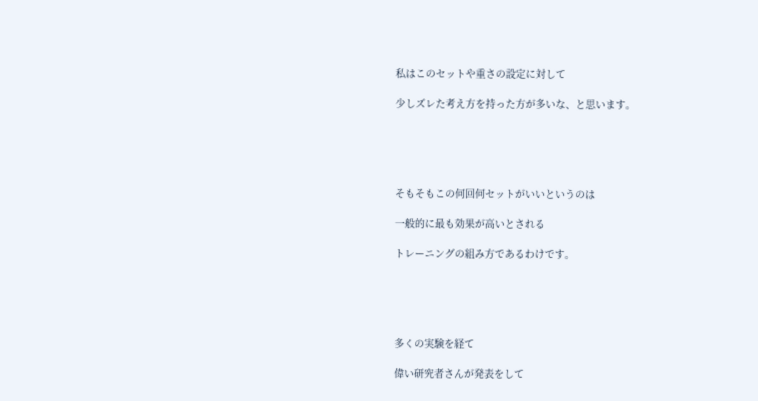私はこのセットや重さの設定に対して

少しズレた考え方を持った方が多いな、と思います。





そもそもこの何回何セットがいいというのは

一般的に最も効果が高いとされる

トレーニングの組み方であるわけです。





多くの実験を経て

偉い研究者さんが発表をして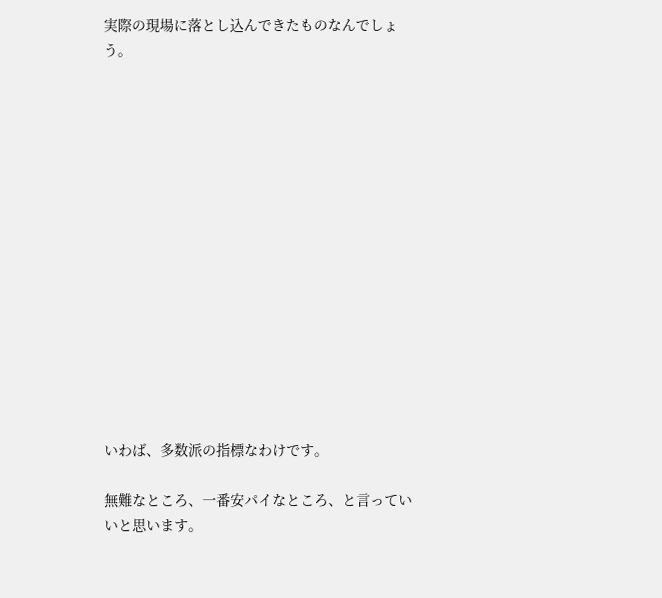実際の現場に落とし込んできたものなんでしょう。















いわば、多数派の指標なわけです。

無難なところ、一番安パイなところ、と言っていいと思います。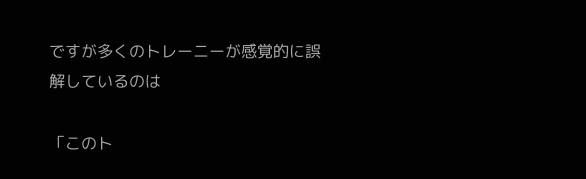ですが多くのトレーニーが感覚的に誤解しているのは

「このト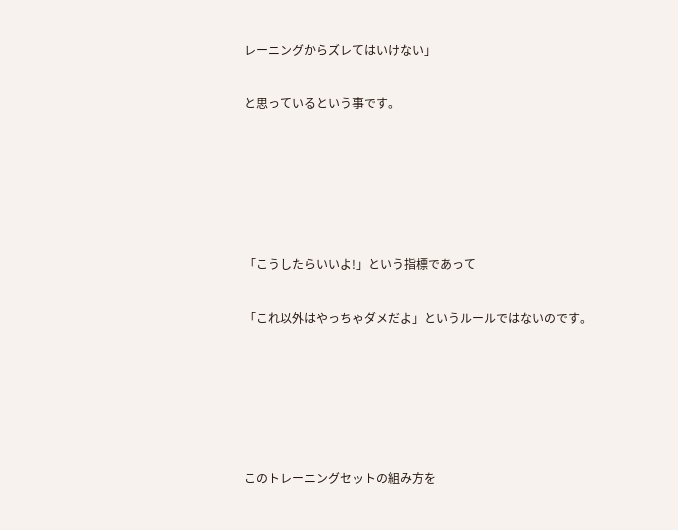レーニングからズレてはいけない」

と思っているという事です。





「こうしたらいいよ!」という指標であって

「これ以外はやっちゃダメだよ」というルールではないのです。





このトレーニングセットの組み方を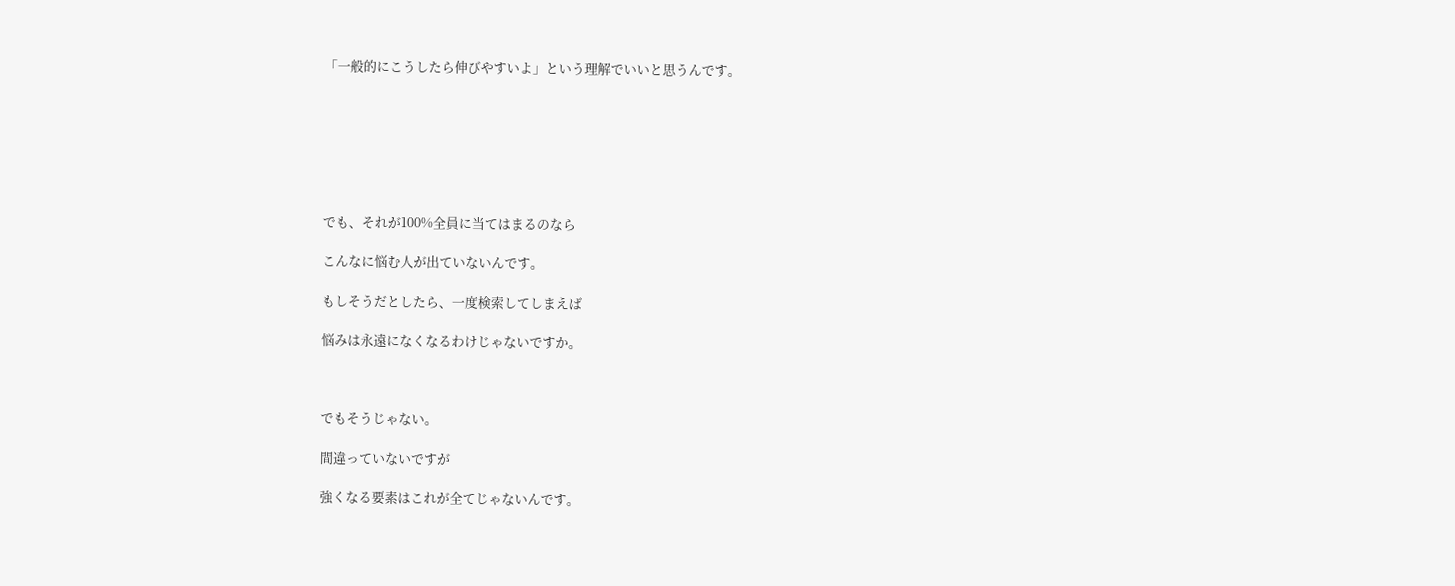「一般的にこうしたら伸びやすいよ」という理解でいいと思うんです。







でも、それが100%全員に当てはまるのなら

こんなに悩む人が出ていないんです。

もしそうだとしたら、一度検索してしまえば

悩みは永遠になくなるわけじゃないですか。



でもそうじゃない。

間違っていないですが

強くなる要素はこれが全てじゃないんです。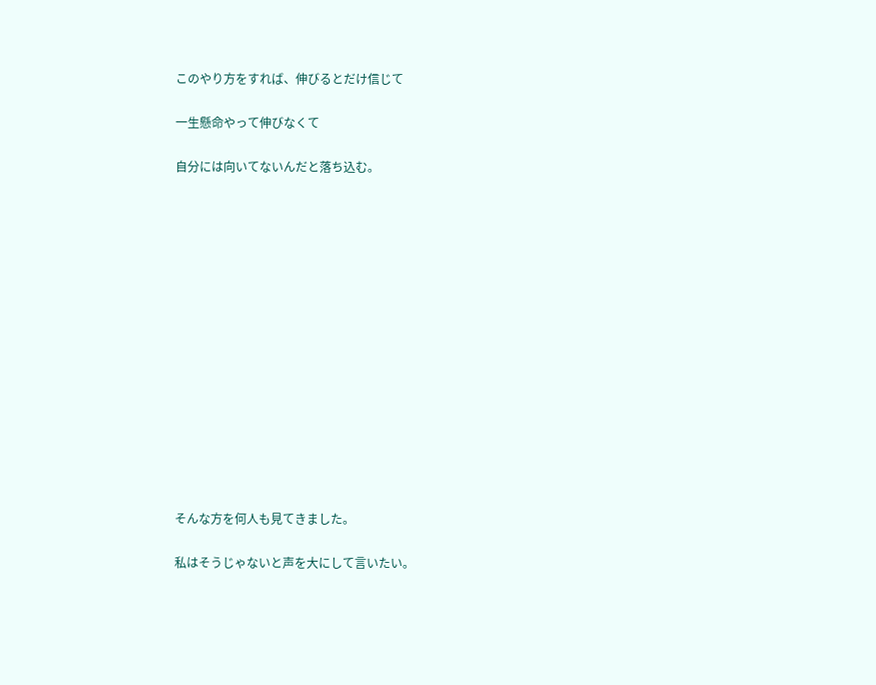このやり方をすれば、伸びるとだけ信じて

一生懸命やって伸びなくて

自分には向いてないんだと落ち込む。















そんな方を何人も見てきました。

私はそうじゃないと声を大にして言いたい。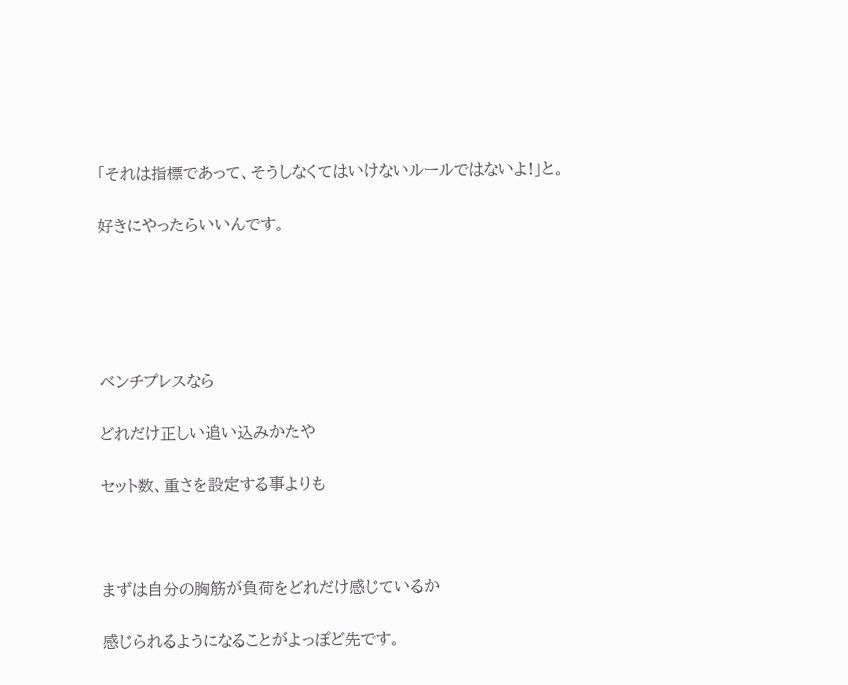「それは指標であって、そうしなくてはいけないルールではないよ!」と。

好きにやったらいいんです。





ベンチプレスなら

どれだけ正しい追い込みかたや

セット数、重さを設定する事よりも



まずは自分の胸筋が負荷をどれだけ感じているか

感じられるようになることがよっぽど先です。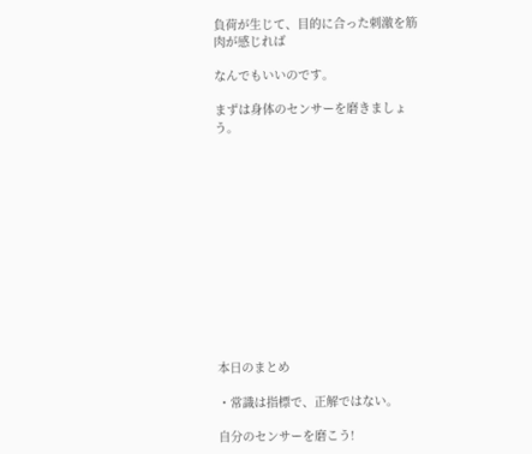負荷が生じて、目的に合った刺激を筋肉が感じれば

なんでもいいのです。

まずは身体のセンサーを磨きましょう。













本日のまとめ

・常識は指標で、正解ではない。

自分のセンサーを磨こう!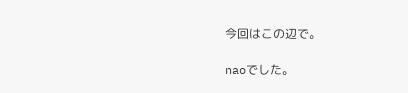今回はこの辺で。

naoでした。